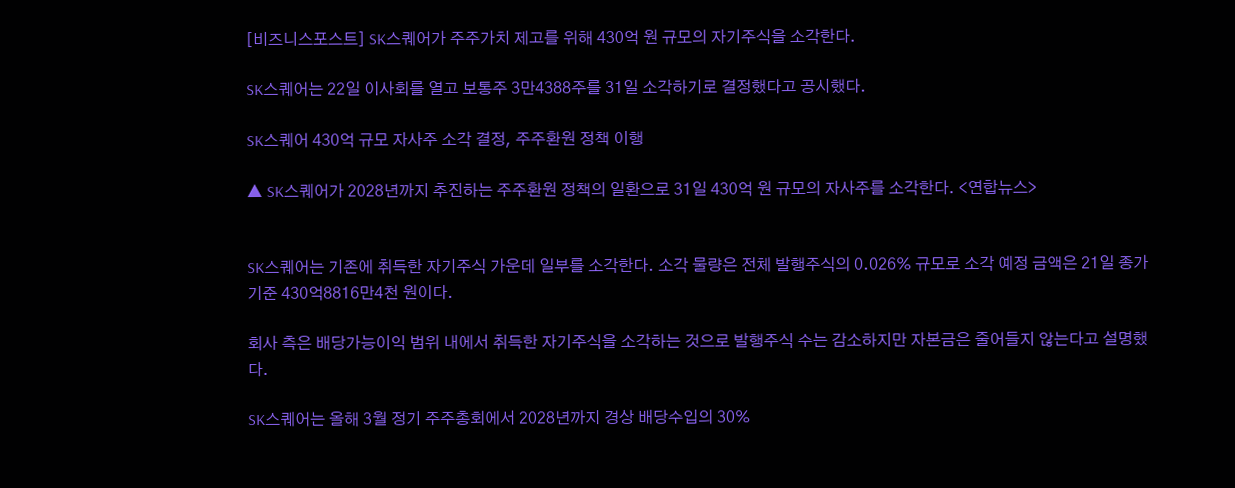[비즈니스포스트] SK스퀘어가 주주가치 제고를 위해 430억 원 규모의 자기주식을 소각한다.

SK스퀘어는 22일 이사회를 열고 보통주 3만4388주를 31일 소각하기로 결정했다고 공시했다.

SK스퀘어 430억 규모 자사주 소각 결정, 주주환원 정책 이행

▲ SK스퀘어가 2028년까지 추진하는 주주환원 정책의 일환으로 31일 430억 원 규모의 자사주를 소각한다. <연합뉴스>


SK스퀘어는 기존에 취득한 자기주식 가운데 일부를 소각한다. 소각 물량은 전체 발행주식의 0.026% 규모로 소각 예정 금액은 21일 종가 기준 430억8816만4천 원이다.

회사 측은 배당가능이익 범위 내에서 취득한 자기주식을 소각하는 것으로 발행주식 수는 감소하지만 자본금은 줄어들지 않는다고 설명했다.

SK스퀘어는 올해 3월 정기 주주총회에서 2028년까지 경상 배당수입의 30%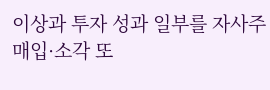이상과 투자 성과 일부를 자사주 매입·소각 또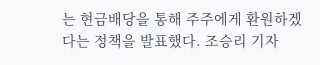는 현금배당을 통해 주주에게 환원하겠다는 정책을 발표했다. 조승리 기자